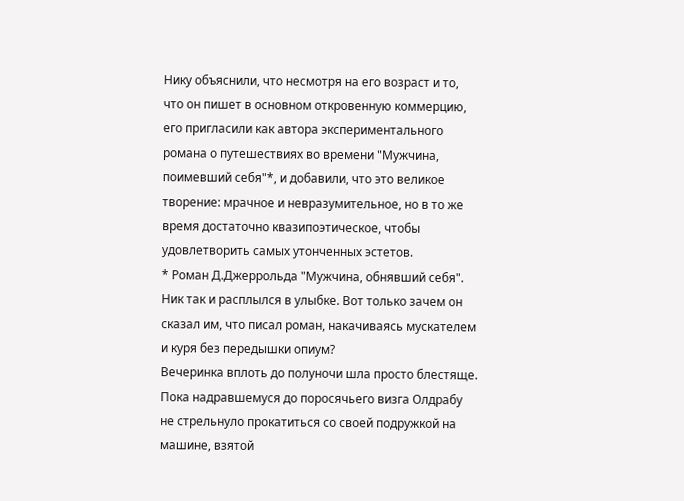Нику объяснили, что несмотря на его возраст и то, что он пишет в основном откровенную коммерцию, его пригласили как автора экспериментального романа о путешествиях во времени "Мужчина, поимевший себя"*, и добавили, что это великое творение: мрачное и невразумительное, но в то же время достаточно квазипоэтическое, чтобы удовлетворить самых утонченных эстетов.
* Роман Д.Джеррольда "Мужчина, обнявший себя".
Ник так и расплылся в улыбке. Вот только зачем он сказал им, что писал роман, накачиваясь мускателем и куря без передышки опиум?
Вечеринка вплоть до полуночи шла просто блестяще. Пока надравшемуся до поросячьего визга Олдрабу не стрельнуло прокатиться со своей подружкой на машине, взятой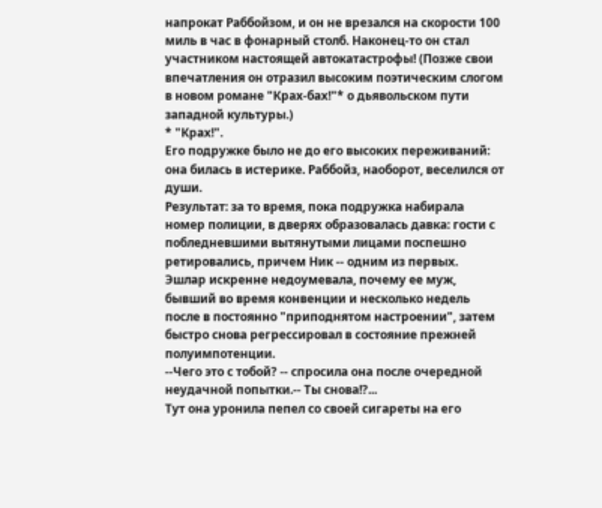напрокат Раббойзом, и он не врезался на скорости 100 миль в час в фонарный столб. Наконец-то он стал участником настоящей автокатастрофы! (Позже свои впечатления он отразил высоким поэтическим слогом в новом романе "Крах-бах!"* о дьявольском пути западной культуры.)
* "Крах!".
Его подружке было не до его высоких переживаний: она билась в истерике. Раббойз, наоборот, веселился от души.
Результат: за то время, пока подружка набирала номер полиции, в дверях образовалась давка: гости с побледневшими вытянутыми лицами поспешно ретировались, причем Ник -- одним из первых.
Эшлар искренне недоумевала, почему ее муж, бывший во время конвенции и несколько недель после в постоянно "приподнятом настроении", затем быстро снова регрессировал в состояние прежней полуимпотенции.
--Чего это с тобой? -- спросила она после очередной неудачной попытки.-- Ты снова!?...
Тут она уронила пепел со своей сигареты на его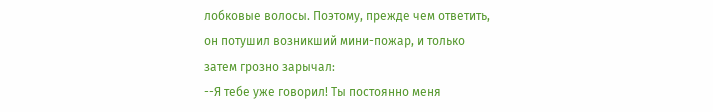лобковые волосы. Поэтому, прежде чем ответить, он потушил возникший мини-пожар, и только затем грозно зарычал:
--Я тебе уже говорил! Ты постоянно меня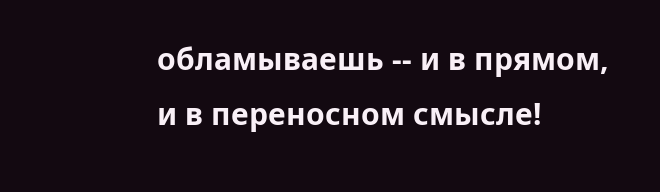обламываешь -- и в прямом, и в переносном смысле!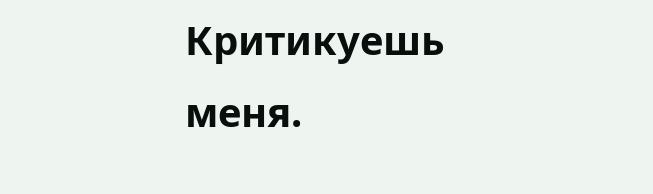Критикуешь меня.